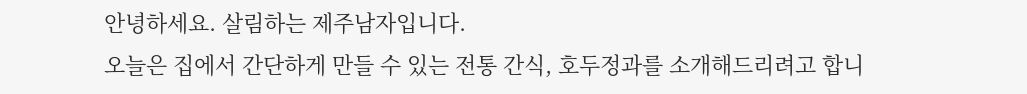안녕하세요. 살림하는 제주남자입니다.
오늘은 집에서 간단하게 만들 수 있는 전통 간식, 호두정과를 소개해드리려고 합니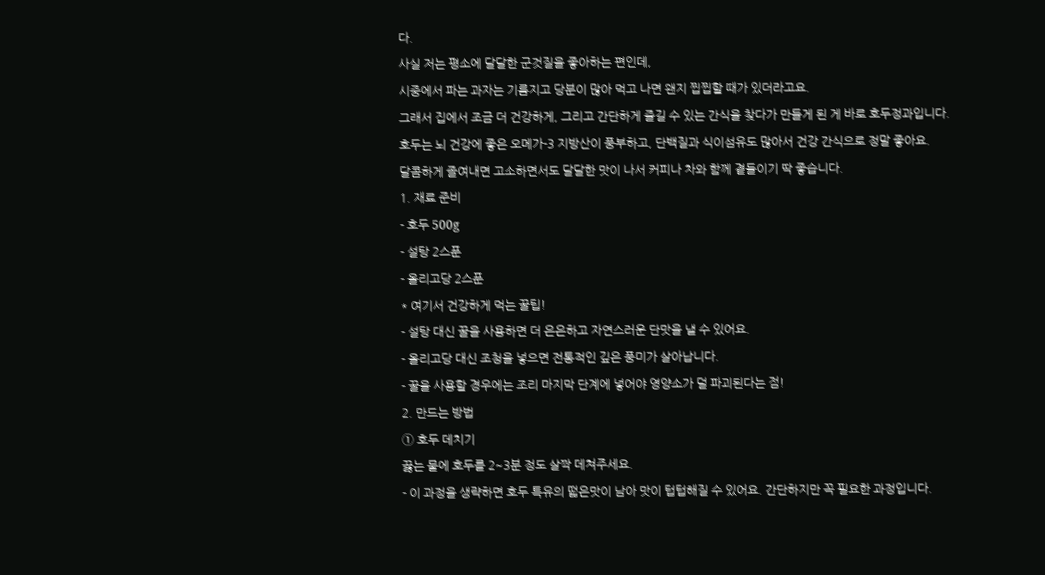다.
사실 저는 평소에 달달한 군것질을 좋아하는 편인데,
시중에서 파는 과자는 기름지고 당분이 많아 먹고 나면 왠지 찝찝할 때가 있더라고요.
그래서 집에서 조금 더 건강하게, 그리고 간단하게 즐길 수 있는 간식을 찾다가 만들게 된 게 바로 호두정과입니다.
호두는 뇌 건강에 좋은 오메가-3 지방산이 풍부하고, 단백질과 식이섬유도 많아서 건강 간식으로 정말 좋아요.
달콤하게 졸여내면 고소하면서도 달달한 맛이 나서 커피나 차와 함께 곁들이기 딱 좋습니다.
1. 재료 준비
- 호두 500g
- 설탕 2스푼
- 올리고당 2스푼
* 여기서 건강하게 먹는 꿀팁!
- 설탕 대신 꿀을 사용하면 더 은은하고 자연스러운 단맛을 낼 수 있어요.
- 올리고당 대신 조청을 넣으면 전통적인 깊은 풍미가 살아납니다.
- 꿀을 사용할 경우에는 조리 마지막 단계에 넣어야 영양소가 덜 파괴된다는 점!
2. 만드는 방법
① 호두 데치기
끓는 물에 호두를 2~3분 정도 살짝 데쳐주세요.
- 이 과정을 생략하면 호두 특유의 떫은맛이 남아 맛이 텁텁해질 수 있어요. 간단하지만 꼭 필요한 과정입니다.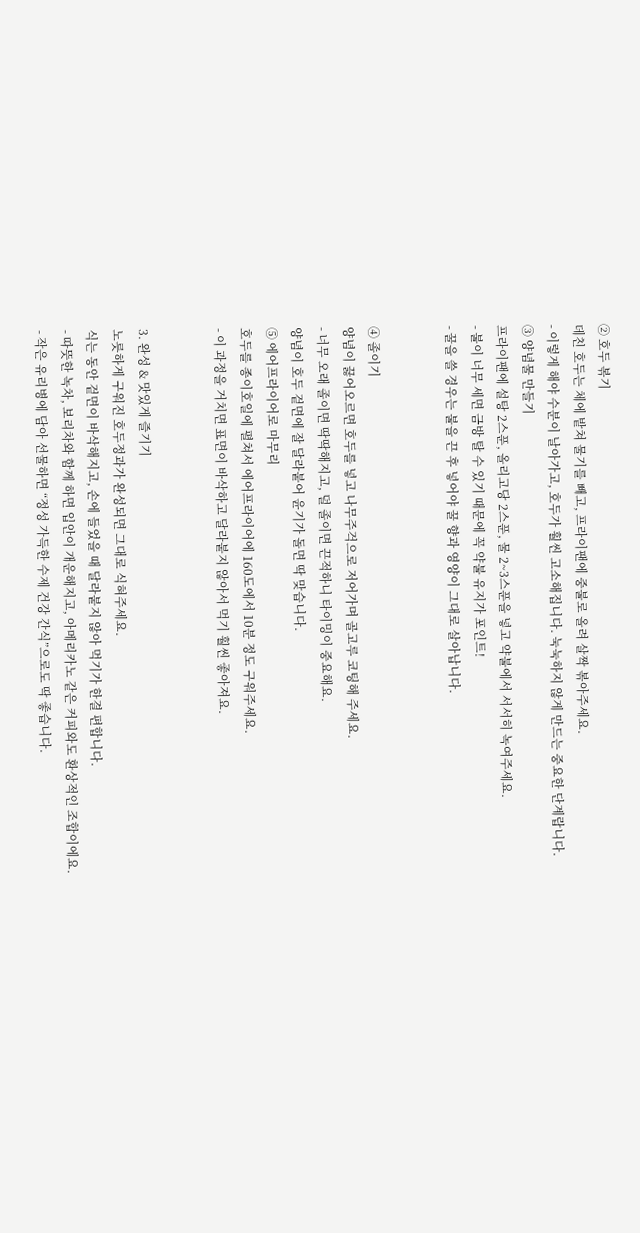② 호두 볶기
데친 호두는 체에 밭쳐 물기를 빼고, 프라이팬에 중불로 올려 살짝 볶아주세요.
- 이렇게 해야 수분이 날아가고, 호두가 훨씬 고소해집니다. 눅눅하지 않게 만드는 중요한 단계랍니다.
③ 양념물 만들기
프라이팬에 설탕 2스푼, 올리고당 2스푼, 물 2~3스푼을 넣고 약불에서 서서히 녹여주세요.
- 불이 너무 세면 금방 탈 수 있기 때문에 꼭 약불 유지가 포인트!
- 꿀을 쓸 경우는 불을 끈 후 넣어야 꿀 향과 영양이 그대로 살아납니다.


④ 졸이기
양념이 끓어오르면 호두를 넣고 나무주걱으로 저어가며 골고루 코팅해 주세요.
- 너무 오래 졸이면 딱딱해지고, 덜 졸이면 끈적하니 타이밍이 중요해요.
양념이 호두 겉면에 잘 달라붙어 윤기가 돌면 딱 맞습니다.
⑤ 에어프라이어로 마무리
호두를 종이호일에 펼쳐서 에어프라이어에 160도에서 10분 정도 구워주세요.
- 이 과정을 거치면 표면이 바삭하고 달라붙지 않아서 먹기 훨씬 좋아져요.


3. 완성 & 맛있게 즐기기
노릇하게 구워진 호두정과가 완성되면 그대로 식혀주세요.
식는 동안 겉면이 바삭해지고, 손에 들었을 때 달라붙지 않아 먹기가 한결 편합니다.
- 따뜻한 녹차, 보리차와 함께 하면 입안이 개운해지고, 아메리카노 같은 커피와도 환상적인 조합이에요.
- 작은 유리병에 담아 선물하면 “정성 가득한 수제 건강 간식”으로도 딱 좋습니다.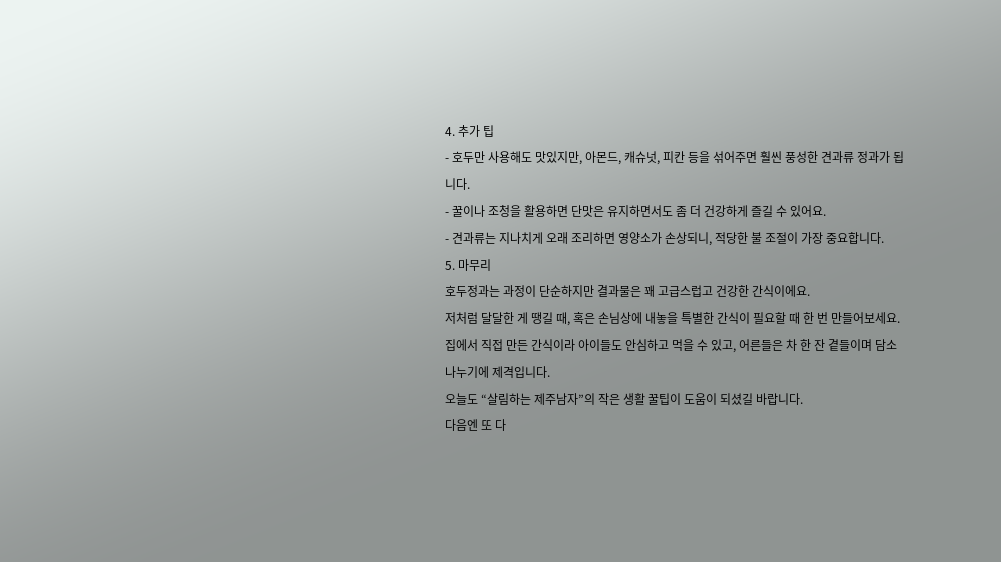4. 추가 팁
- 호두만 사용해도 맛있지만, 아몬드, 캐슈넛, 피칸 등을 섞어주면 훨씬 풍성한 견과류 정과가 됩니다.
- 꿀이나 조청을 활용하면 단맛은 유지하면서도 좀 더 건강하게 즐길 수 있어요.
- 견과류는 지나치게 오래 조리하면 영양소가 손상되니, 적당한 불 조절이 가장 중요합니다.
5. 마무리
호두정과는 과정이 단순하지만 결과물은 꽤 고급스럽고 건강한 간식이에요.
저처럼 달달한 게 땡길 때, 혹은 손님상에 내놓을 특별한 간식이 필요할 때 한 번 만들어보세요.
집에서 직접 만든 간식이라 아이들도 안심하고 먹을 수 있고, 어른들은 차 한 잔 곁들이며 담소 나누기에 제격입니다.
오늘도 “살림하는 제주남자”의 작은 생활 꿀팁이 도움이 되셨길 바랍니다.
다음엔 또 다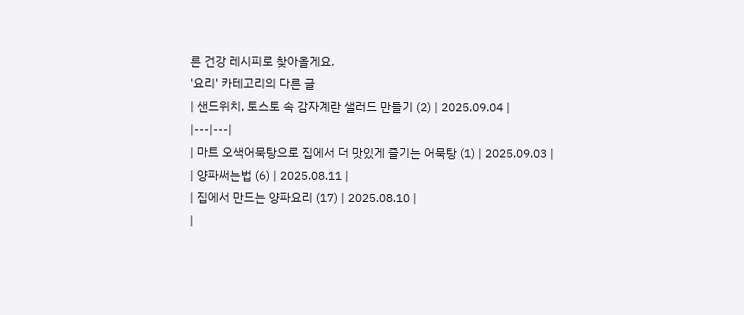른 건강 레시피로 찾아올게요.
'요리' 카테고리의 다른 글
| 샌드위치, 토스토 속 감자계란 샐러드 만들기 (2) | 2025.09.04 |
|---|---|
| 마트 오색어묵탕으로 집에서 더 맛있게 즐기는 어묵탕 (1) | 2025.09.03 |
| 양파써는법 (6) | 2025.08.11 |
| 집에서 만드는 양파요리 (17) | 2025.08.10 |
|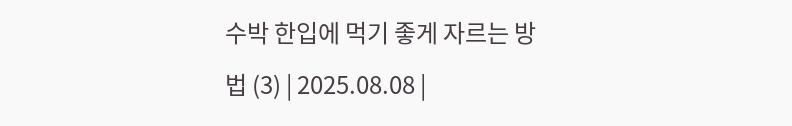수박 한입에 먹기 좋게 자르는 방법 (3) | 2025.08.08 |